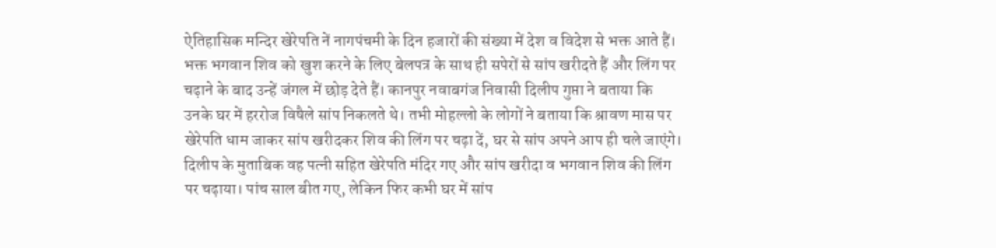ऐतिहासिक मन्दिर खेरेपति नें नागपंचमी के दिन हजारों की संख्या में देश व विदेश से भक्त आते हैं। भक्त भगवान शिव को खुश करने के लिए बेलपत्र के साथ ही सपेरों से सांप खरीदते हैं और लिंग पर चढ़ाने के बाद उन्हें जंगल में छोड़ देते हैं। कानपुर नवाबगंज निवासी दिलीप गुप्ता ने बताया कि उनके घर में हररोज विषैले सांप निकलते थे। तभी मोहल्लो के लोगों ने बताया कि श्रावण मास पर खेरेपति धाम जाकर सांप खरीदकर शिव की लिंग पर चढ़ा दें, घर से सांप अपने आप ही चले जाएंगे। दिलीप के मुताबिक वह पत्नी सहित खेरेपति मंदिर गए और सांप खरीदा व भगवान शिव की लिंग पर चढ़ाया। पांच साल बीत गए, लेकिन फिर कभी घर में सांप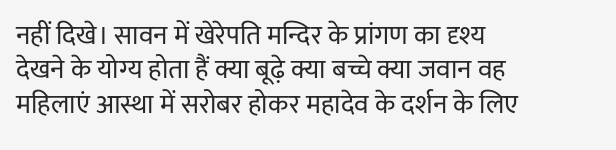नहीं दिखे। सावन में खेरेपति मन्दिर के प्रांगण का दृश्य देखने के योग्य होता हैं क्या बूढ़े क्या बच्चे क्या जवान वह महिलाएं आस्था में सरोबर होकर महादेव के दर्शन के लिए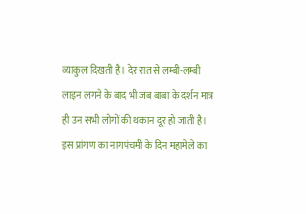व्याकुल दिखती है। देर रात से लम्बी-लम्बी लाइन लगने के बाद भी जब बाबा के दर्शन मात्र ही उन सभी लोगों की थकान दूर हो जाती है। इस प्रांगण का नागपंचमी के दिन महामेले का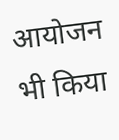आयोजन भी किया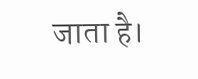जाता है।